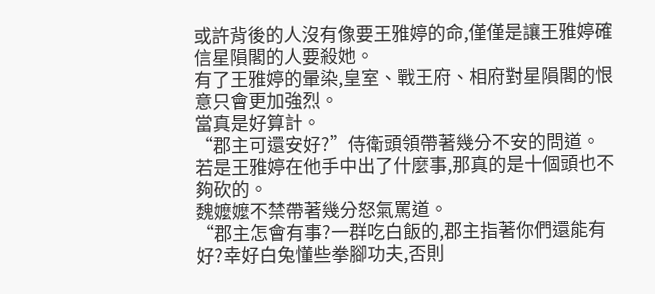或許背後的人沒有像要王雅婷的命,僅僅是讓王雅婷確信星隕閣的人要殺她。
有了王雅婷的暈染,皇室、戰王府、相府對星隕閣的恨意只會更加強烈。
當真是好算計。
“郡主可還安好?”侍衛頭領帶著幾分不安的問道。
若是王雅婷在他手中出了什麼事,那真的是十個頭也不夠砍的。
魏嬤嬤不禁帶著幾分怒氣罵道。
“郡主怎會有事?一群吃白飯的,郡主指著你們還能有好?幸好白兔懂些拳腳功夫,否則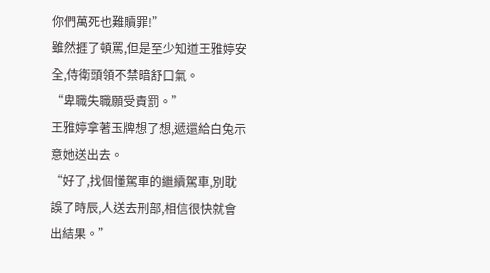你們萬死也難贖罪!”
雖然捱了頓罵,但是至少知道王雅婷安全,侍衛頭領不禁暗舒口氣。
“卑職失職願受責罰。”
王雅婷拿著玉牌想了想,遞還給白兔示意她送出去。
“好了,找個懂駕車的繼續駕車,別耽誤了時辰,人送去刑部,相信很快就會出結果。”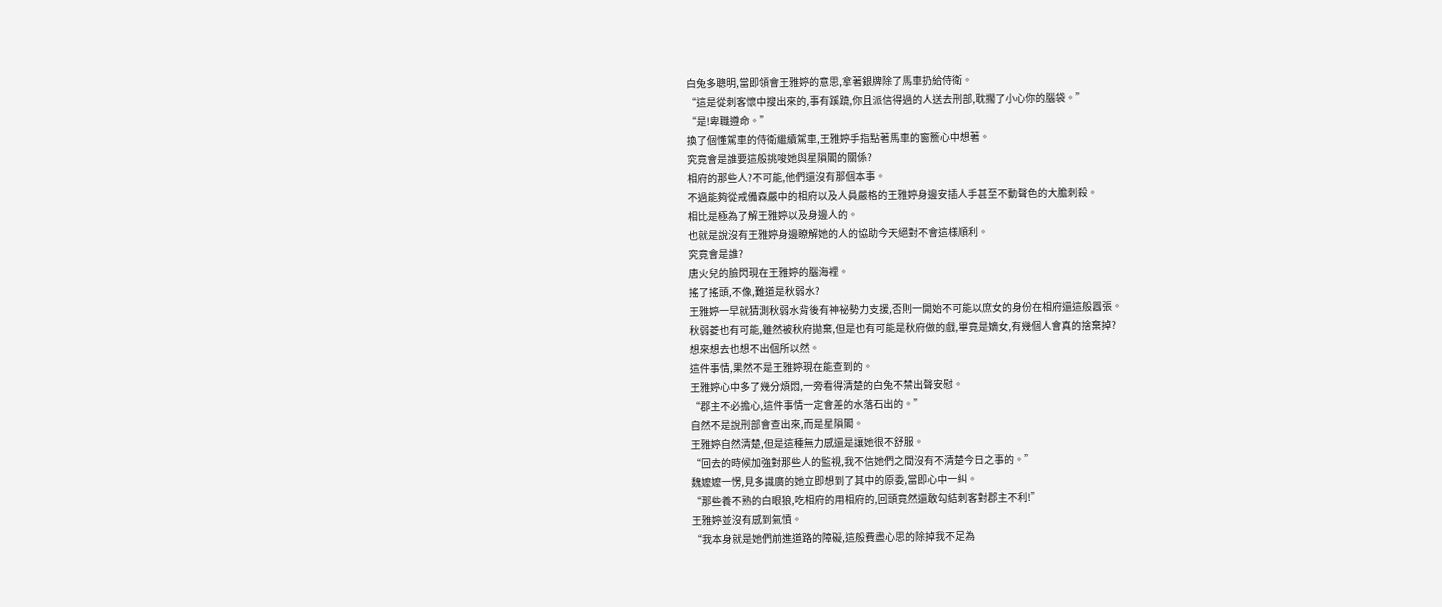白兔多聰明,當即領會王雅婷的意思,拿著銀牌除了馬車扔給侍衛。
“這是從刺客懷中搜出來的,事有蹊蹺,你且派信得過的人送去刑部,耽擱了小心你的腦袋。”
“是!卑職遵命。”
換了個懂駕車的侍衛繼續駕車,王雅婷手指點著馬車的窗簷心中想著。
究竟會是誰要這般挑唆她與星隕閣的關係?
相府的那些人?不可能,他們還沒有那個本事。
不過能夠從戒備森嚴中的相府以及人員嚴格的王雅婷身邊安插人手甚至不動聲色的大膽刺殺。
相比是極為了解王雅婷以及身邊人的。
也就是說沒有王雅婷身邊瞭解她的人的協助今天絕對不會這樣順利。
究竟會是誰?
唐火兒的臉閃現在王雅婷的腦海裡。
搖了搖頭,不像,難道是秋弱水?
王雅婷一早就猜測秋弱水背後有神祕勢力支援,否則一開始不可能以庶女的身份在相府還這般囂張。
秋弱菱也有可能,雖然被秋府拋棄,但是也有可能是秋府做的戲,畢竟是嫡女,有幾個人會真的捨棄掉?
想來想去也想不出個所以然。
這件事情,果然不是王雅婷現在能查到的。
王雅婷心中多了幾分煩悶,一旁看得清楚的白兔不禁出聲安慰。
“郡主不必擔心,這件事情一定會差的水落石出的。”
自然不是說刑部會查出來,而是星隕閣。
王雅婷自然清楚,但是這種無力感還是讓她很不舒服。
“回去的時候加強對那些人的監視,我不信她們之間沒有不清楚今日之事的。”
魏嬤嬤一愣,見多識廣的她立即想到了其中的原委,當即心中一糾。
“那些養不熟的白眼狼,吃相府的用相府的,回頭竟然還敢勾結刺客對郡主不利!”
王雅婷並沒有感到氣憤。
“我本身就是她們前進道路的障礙,這般費盡心思的除掉我不足為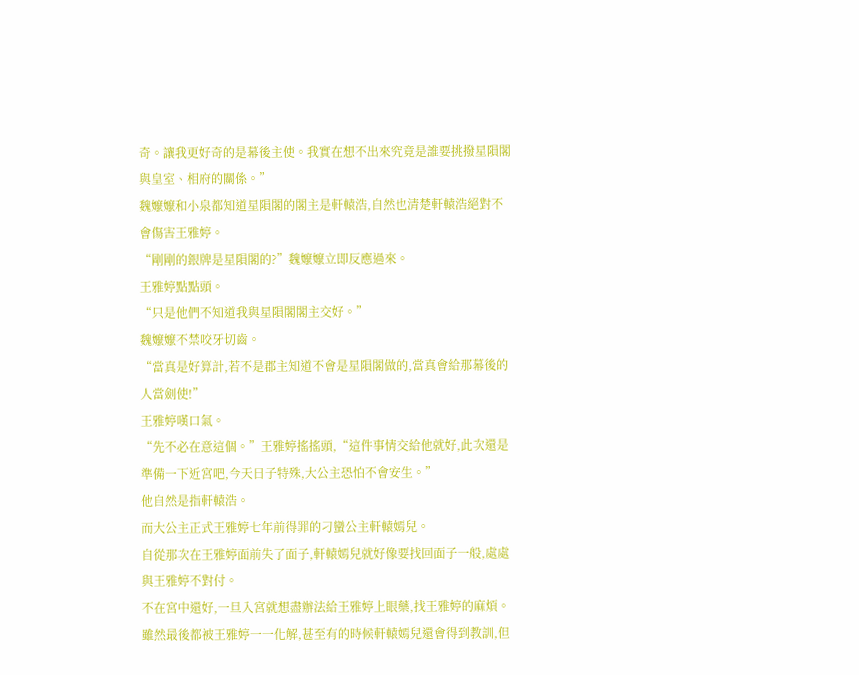奇。讓我更好奇的是幕後主使。我實在想不出來究竟是誰要挑撥星隕閣與皇室、相府的關係。”
魏嬤嬤和小泉都知道星隕閣的閣主是軒轅浩,自然也清楚軒轅浩絕對不會傷害王雅婷。
“剛剛的銀牌是星隕閣的?”魏嬤嬤立即反應過來。
王雅婷點點頭。
“只是他們不知道我與星隕閣閣主交好。”
魏嬤嬤不禁咬牙切齒。
“當真是好算計,若不是郡主知道不會是星隕閣做的,當真會給那幕後的人當劍使!”
王雅婷嘆口氣。
“先不必在意這個。”王雅婷搖搖頭,“這件事情交給他就好,此次還是準備一下近宮吧,今天日子特殊,大公主恐怕不會安生。”
他自然是指軒轅浩。
而大公主正式王雅婷七年前得罪的刁蠻公主軒轅嫣兒。
自從那次在王雅婷面前失了面子,軒轅嫣兒就好像要找回面子一般,處處與王雅婷不對付。
不在宮中還好,一旦入宮就想盡辦法給王雅婷上眼藥,找王雅婷的麻煩。
雖然最後都被王雅婷一一化解,甚至有的時候軒轅嫣兒還會得到教訓,但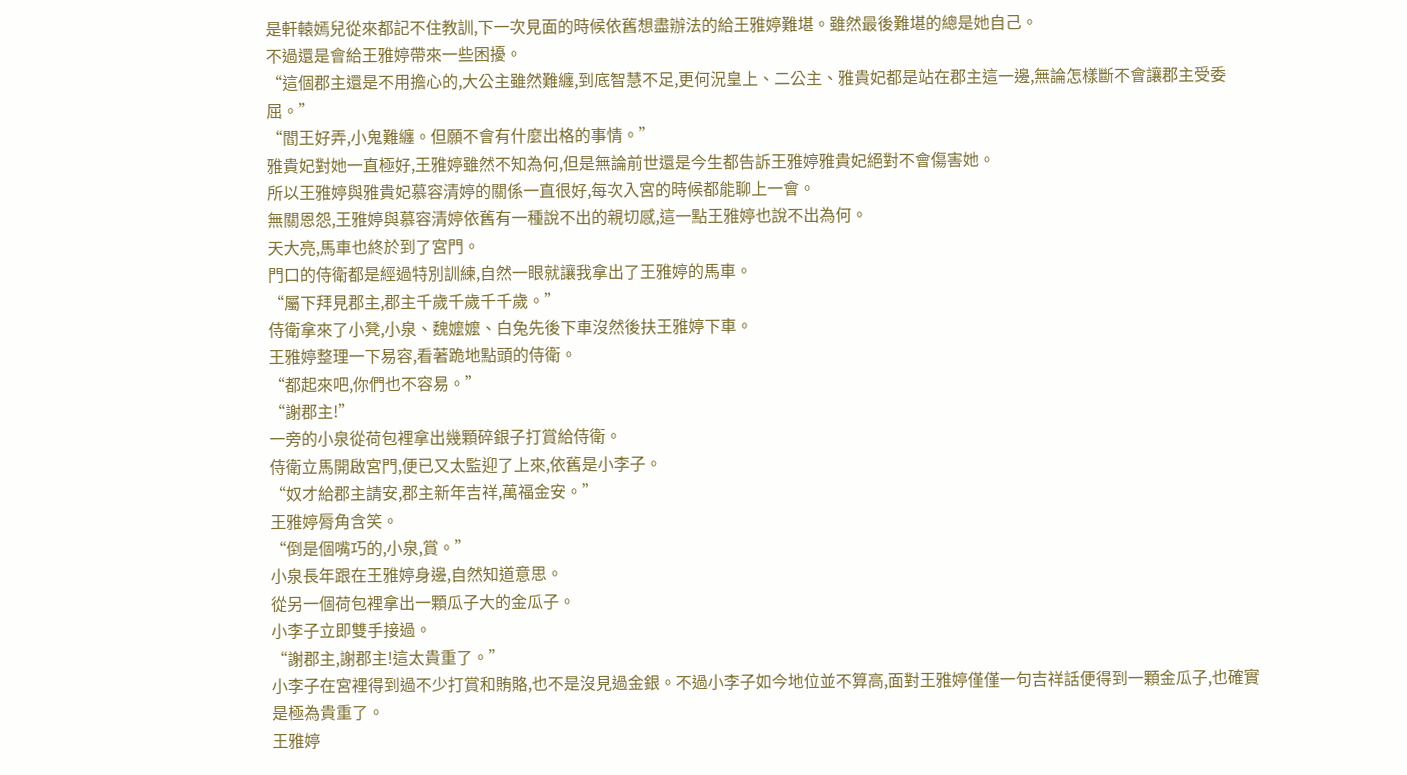是軒轅嫣兒從來都記不住教訓,下一次見面的時候依舊想盡辦法的給王雅婷難堪。雖然最後難堪的總是她自己。
不過還是會給王雅婷帶來一些困擾。
“這個郡主還是不用擔心的,大公主雖然難纏,到底智慧不足,更何況皇上、二公主、雅貴妃都是站在郡主這一邊,無論怎樣斷不會讓郡主受委屈。”
“閻王好弄,小鬼難纏。但願不會有什麼出格的事情。”
雅貴妃對她一直極好,王雅婷雖然不知為何,但是無論前世還是今生都告訴王雅婷雅貴妃絕對不會傷害她。
所以王雅婷與雅貴妃慕容清婷的關係一直很好,每次入宮的時候都能聊上一會。
無關恩怨,王雅婷與慕容清婷依舊有一種說不出的親切感,這一點王雅婷也說不出為何。
天大亮,馬車也終於到了宮門。
門口的侍衛都是經過特別訓練,自然一眼就讓我拿出了王雅婷的馬車。
“屬下拜見郡主,郡主千歲千歲千千歲。”
侍衛拿來了小凳,小泉、魏嬤嬤、白兔先後下車沒然後扶王雅婷下車。
王雅婷整理一下易容,看著跪地點頭的侍衛。
“都起來吧,你們也不容易。”
“謝郡主!”
一旁的小泉從荷包裡拿出幾顆碎銀子打賞給侍衛。
侍衛立馬開啟宮門,便已又太監迎了上來,依舊是小李子。
“奴才給郡主請安,郡主新年吉祥,萬福金安。”
王雅婷脣角含笑。
“倒是個嘴巧的,小泉,賞。”
小泉長年跟在王雅婷身邊,自然知道意思。
從另一個荷包裡拿出一顆瓜子大的金瓜子。
小李子立即雙手接過。
“謝郡主,謝郡主!這太貴重了。”
小李子在宮裡得到過不少打賞和賄賂,也不是沒見過金銀。不過小李子如今地位並不算高,面對王雅婷僅僅一句吉祥話便得到一顆金瓜子,也確實是極為貴重了。
王雅婷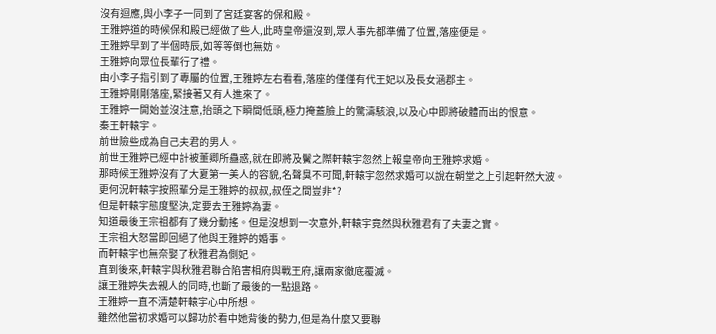沒有迴應,與小李子一同到了宮廷宴客的保和殿。
王雅婷道的時候保和殿已經做了些人,此時皇帝還沒到,眾人事先都準備了位置,落座便是。
王雅婷早到了半個時辰,如等等倒也無妨。
王雅婷向眾位長輩行了禮。
由小李子指引到了專屬的位置,王雅婷左右看看,落座的僅僅有代王妃以及長女涵郡主。
王雅婷剛剛落座,緊接著又有人進來了。
王雅婷一開始並沒注意,抬頭之下瞬間低頭,極力掩蓋臉上的驚濤駭浪,以及心中即將破體而出的恨意。
秦王軒轅宇。
前世險些成為自己夫君的男人。
前世王雅婷已經中計被董卿所蠱惑,就在即將及鬢之際軒轅宇忽然上報皇帝向王雅婷求婚。
那時候王雅婷沒有了大夏第一美人的容貌,名聲臭不可聞,軒轅宇忽然求婚可以說在朝堂之上引起軒然大波。
更何況軒轅宇按照輩分是王雅婷的叔叔,叔侄之間豈非*?
但是軒轅宇態度堅決,定要去王雅婷為妻。
知道最後王宗祖都有了幾分動搖。但是沒想到一次意外,軒轅宇竟然與秋雅君有了夫妻之實。
王宗祖大怒當即回絕了他與王雅婷的婚事。
而軒轅宇也無奈娶了秋雅君為側妃。
直到後來,軒轅宇與秋雅君聯合陷害相府與戰王府,讓兩家徹底覆滅。
讓王雅婷失去親人的同時,也斷了最後的一點退路。
王雅婷一直不清楚軒轅宇心中所想。
雖然他當初求婚可以歸功於看中她背後的勢力,但是為什麼又要聯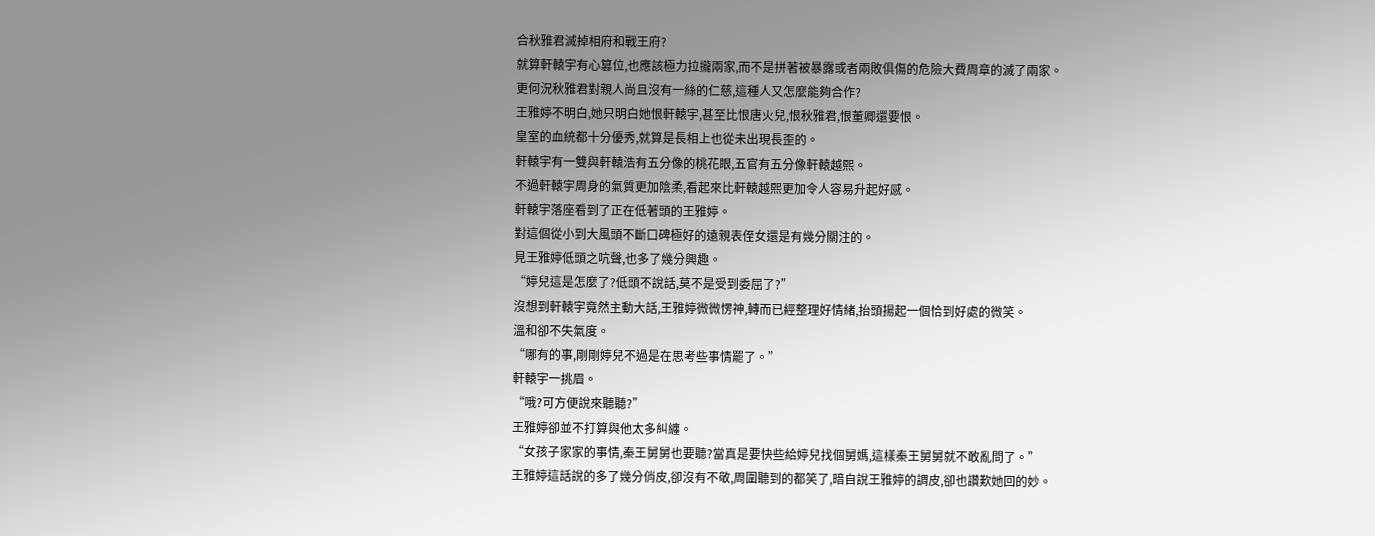合秋雅君滅掉相府和戰王府?
就算軒轅宇有心篡位,也應該極力拉攏兩家,而不是拼著被暴露或者兩敗俱傷的危險大費周章的滅了兩家。
更何況秋雅君對親人尚且沒有一絲的仁慈,這種人又怎麼能夠合作?
王雅婷不明白,她只明白她恨軒轅宇,甚至比恨唐火兒,恨秋雅君,恨董卿還要恨。
皇室的血統都十分優秀,就算是長相上也從未出現長歪的。
軒轅宇有一雙與軒轅浩有五分像的桃花眼,五官有五分像軒轅越熙。
不過軒轅宇周身的氣質更加陰柔,看起來比軒轅越熙更加令人容易升起好感。
軒轅宇落座看到了正在低著頭的王雅婷。
對這個從小到大風頭不斷口碑極好的遠親表侄女還是有幾分關注的。
見王雅婷低頭之吭聲,也多了幾分興趣。
“婷兒這是怎麼了?低頭不說話,莫不是受到委屈了?”
沒想到軒轅宇竟然主動大話,王雅婷微微愣神,轉而已經整理好情緒,抬頭揚起一個恰到好處的微笑。
溫和卻不失氣度。
“哪有的事,剛剛婷兒不過是在思考些事情罷了。”
軒轅宇一挑眉。
“哦?可方便說來聽聽?”
王雅婷卻並不打算與他太多糾纏。
“女孩子家家的事情,秦王舅舅也要聽?當真是要快些給婷兒找個舅媽,這樣秦王舅舅就不敢亂問了。”
王雅婷這話說的多了幾分俏皮,卻沒有不敬,周圍聽到的都笑了,暗自說王雅婷的調皮,卻也讚歎她回的妙。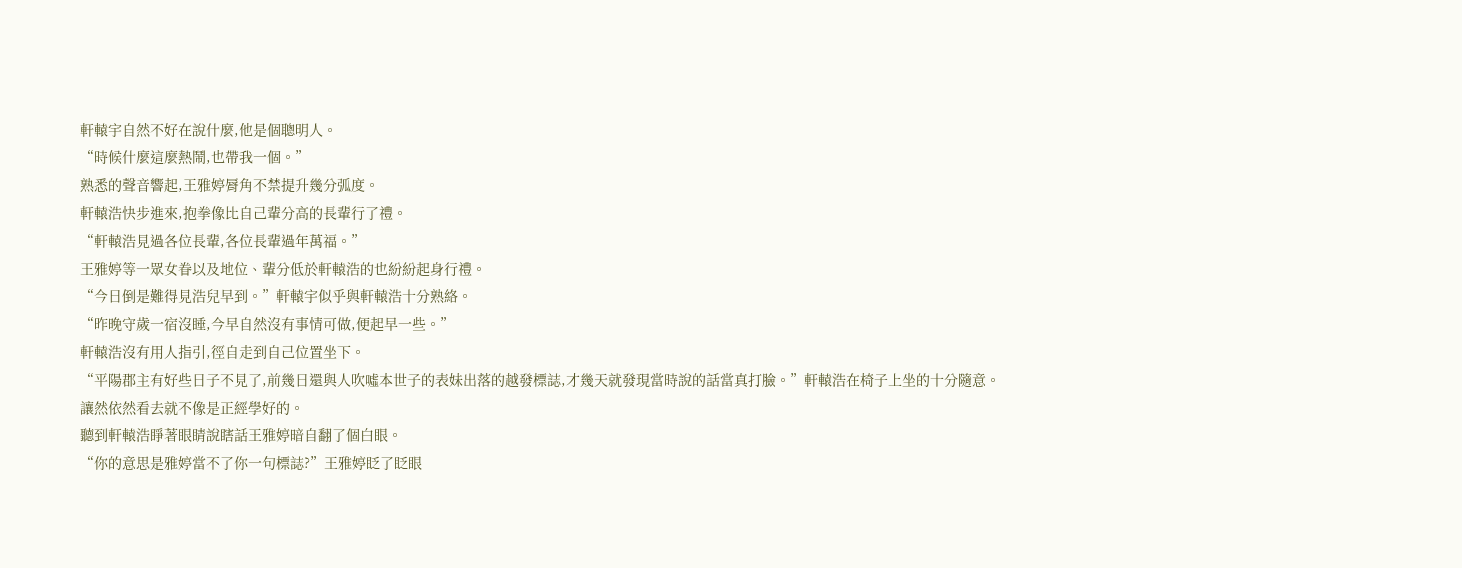軒轅宇自然不好在說什麼,他是個聰明人。
“時候什麼這麼熱鬧,也帶我一個。”
熟悉的聲音響起,王雅婷脣角不禁提升幾分弧度。
軒轅浩快步進來,抱拳像比自己輩分高的長輩行了禮。
“軒轅浩見過各位長輩,各位長輩過年萬福。”
王雅婷等一眾女眷以及地位、輩分低於軒轅浩的也紛紛起身行禮。
“今日倒是難得見浩兒早到。”軒轅宇似乎與軒轅浩十分熟絡。
“昨晚守歲一宿沒睡,今早自然沒有事情可做,便起早一些。”
軒轅浩沒有用人指引,徑自走到自己位置坐下。
“平陽郡主有好些日子不見了,前幾日還與人吹噓本世子的表妹出落的越發標誌,才幾天就發現當時說的話當真打臉。”軒轅浩在椅子上坐的十分隨意。
讓然依然看去就不像是正經學好的。
聽到軒轅浩睜著眼睛說瞎話王雅婷暗自翻了個白眼。
“你的意思是雅婷當不了你一句標誌?”王雅婷眨了眨眼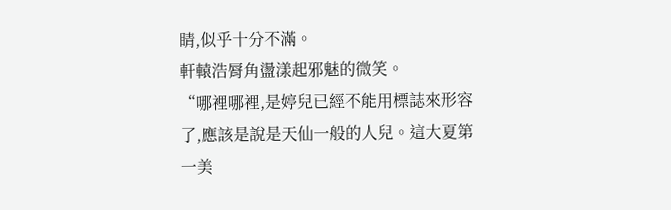睛,似乎十分不滿。
軒轅浩脣角盪漾起邪魅的微笑。
“哪裡哪裡,是婷兒已經不能用標誌來形容了,應該是說是天仙一般的人兒。這大夏第一美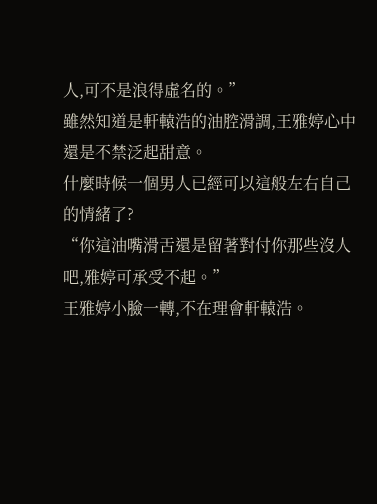人,可不是浪得虛名的。”
雖然知道是軒轅浩的油腔滑調,王雅婷心中還是不禁泛起甜意。
什麼時候一個男人已經可以這般左右自己的情緒了?
“你這油嘴滑舌還是留著對付你那些沒人吧,雅婷可承受不起。”
王雅婷小臉一轉,不在理會軒轅浩。